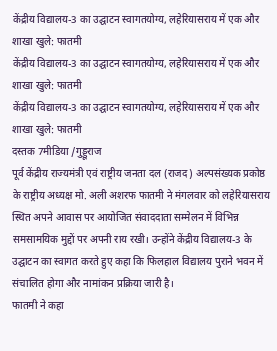केंद्रीय विद्यालय-3 का उद्घाटन स्वागतयोग्य, लहेरियासराय में एक और शाखा खुले: फातमी
केंद्रीय विद्यालय-3 का उद्घाटन स्वागतयोग्य, लहेरियासराय में एक और शाखा खुले: फातमी
केंद्रीय विद्यालय-3 का उद्घाटन स्वागतयोग्य, लहेरियासराय में एक और शाखा खुले: फातमी
दस्तक 7मीडिया /गुड्डूराज
पूर्व केंद्रीय राज्यमंत्री एवं राष्ट्रीय जनता दल (राजद) अल्पसंख्यक प्रकोष्ठ के राष्ट्रीय अध्यक्ष मो. अली अशरफ फातमी ने मंगलवार को लहेरियासराय स्थित अपने आवास पर आयोजित संवाददाता सम्मेलन में विभिन्न समसामयिक मुद्दों पर अपनी राय रखी। उन्होंने केंद्रीय विद्यालय-3 के उद्घाटन का स्वागत करते हुए कहा कि फिलहाल विद्यालय पुराने भवन में संचालित होगा और नामांकन प्रक्रिया जारी है।
फातमी ने कहा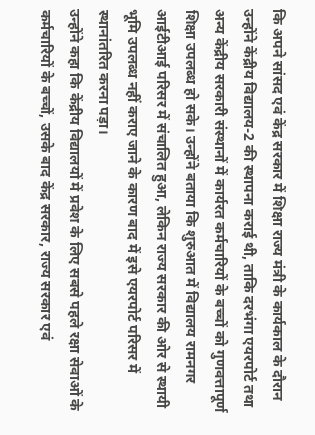कि अपने सांसद एवं केंद्र सरकार में शिक्षा राज्य मंत्री के कार्यकाल के दौरान उन्होंने केंद्रीय विद्यालय-2 की स्थापना कराई थी, ताकि दरभंगा एयरपोर्ट तथा अन्य केंद्रीय सरकारी संस्थानों में कार्यरत कर्मचारियों के बच्चों को गुणवत्तापूर्ण शिक्षा उपलब्ध हो सके। उन्होंने बताया कि शुरुआत में विद्यालय रामनगर आईटीआई परिसर में संचालित हुआ, लेकिन राज्य सरकार की ओर से स्थायी भूमि उपलब्ध नहीं कराए जाने के कारण बाद में इसे एयरपोर्ट परिसर में स्थानांतरित करना पड़ा।
उन्होंने कहा कि केंद्रीय विद्यालयों में प्रवेश के लिए सबसे पहले रक्षा सेवाओं के कर्मचारियों के बच्चों, उसके बाद केंद्र सरकार, राज्य सरकार एवं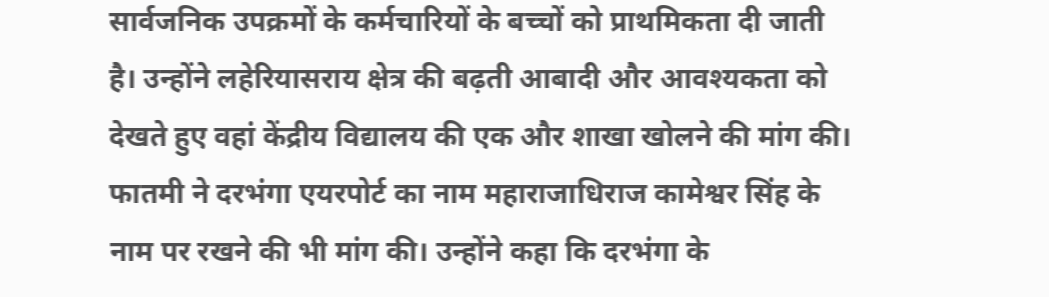सार्वजनिक उपक्रमों के कर्मचारियों के बच्चों को प्राथमिकता दी जाती है। उन्होंने लहेरियासराय क्षेत्र की बढ़ती आबादी और आवश्यकता को देखते हुए वहां केंद्रीय विद्यालय की एक और शाखा खोलने की मांग की।
फातमी ने दरभंगा एयरपोर्ट का नाम महाराजाधिराज कामेश्वर सिंह के नाम पर रखने की भी मांग की। उन्होंने कहा कि दरभंगा के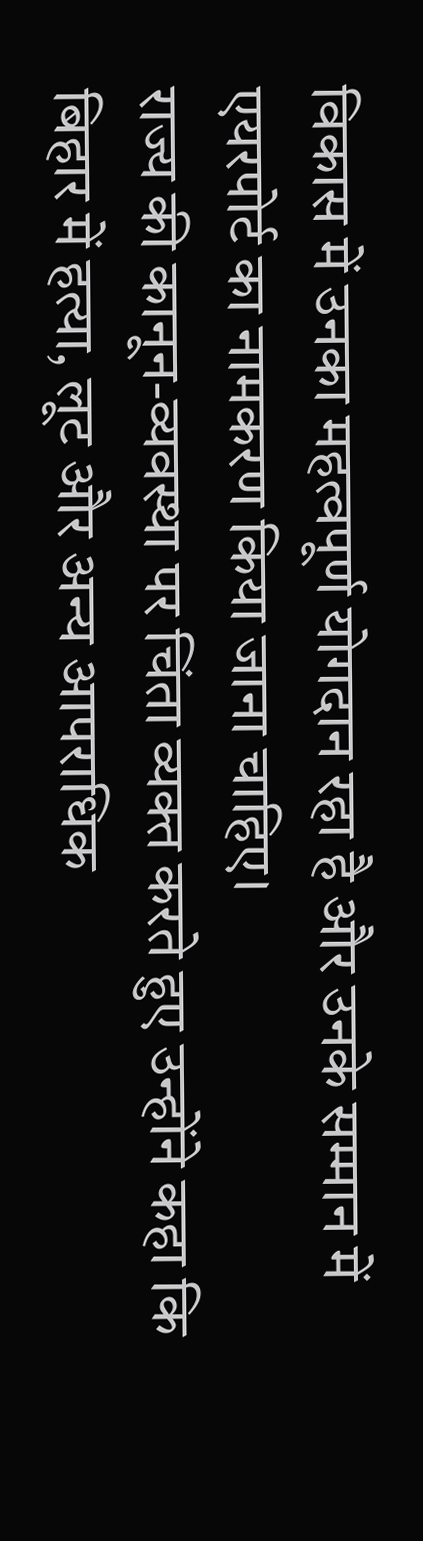विकास में उनका महत्वपूर्ण योगदान रहा है और उनके सम्मान में एयरपोर्ट का नामकरण किया जाना चाहिए।
राज्य की कानून-व्यवस्था पर चिंता व्यक्त करते हुए उन्होंने कहा कि बिहार में हत्या, लूट और अन्य आपराधिक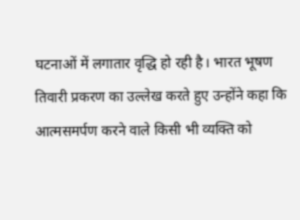घटनाओं में लगातार वृद्धि हो रही है। भारत भूषण तिवारी प्रकरण का उल्लेख करते हुए उन्होंने कहा कि आत्मसमर्पण करने वाले किसी भी व्यक्ति को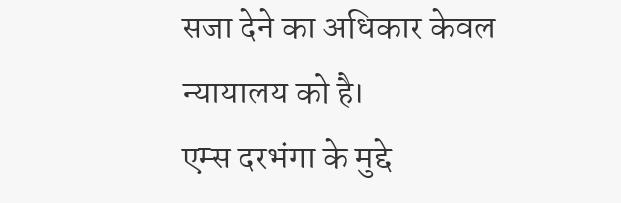सजा देने का अधिकार केवल न्यायालय को है।
एम्स दरभंगा के मुद्दे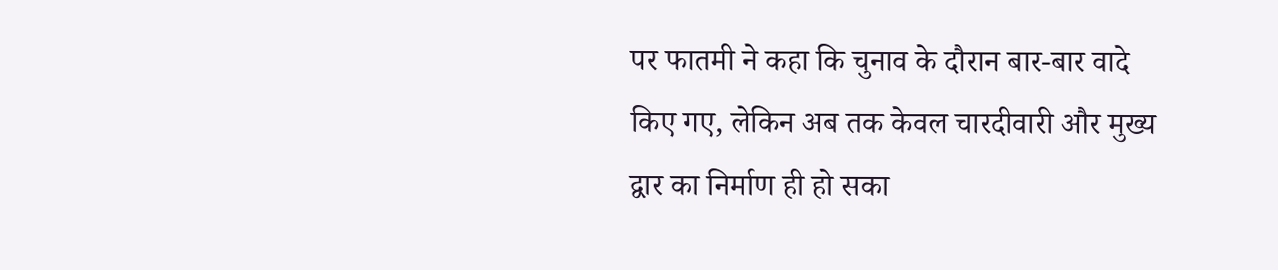पर फातमी ने कहा कि चुनाव के दौरान बार-बार वादे किए गए, लेकिन अब तक केवल चारदीवारी और मुख्य द्वार का निर्माण ही हो सका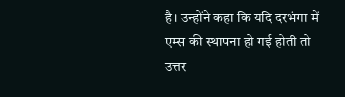है। उन्होंने कहा कि यदि दरभंगा में एम्स की स्थापना हो गई होती तो उत्तर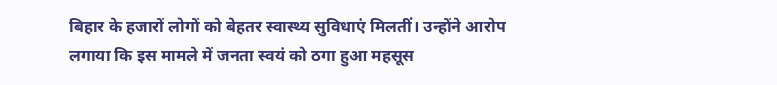बिहार के हजारों लोगों को बेहतर स्वास्थ्य सुविधाएं मिलतीं। उन्होंने आरोप लगाया कि इस मामले में जनता स्वयं को ठगा हुआ महसूस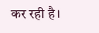कर रही है।